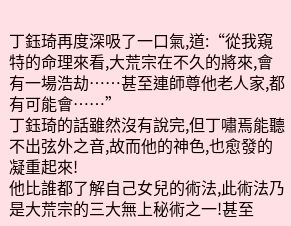丁鈺琦再度深吸了一口氣,道:“從我窺特的命理來看,大荒宗在不久的將來,會有一場浩劫……甚至連師尊他老人家,都有可能會……”
丁鈺琦的話雖然沒有說完,但丁嘯焉能聽不出弦外之音,故而他的神色,也愈發的凝重起來!
他比誰都了解自己女兒的術法,此術法乃是大荒宗的三大無上秘術之一!甚至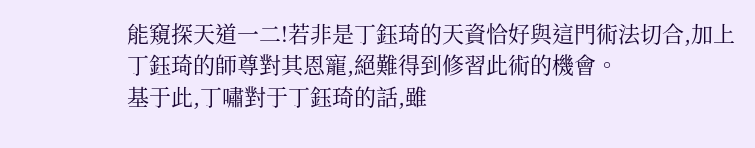能窺探天道一二!若非是丁鈺琦的天資恰好與這門術法切合,加上丁鈺琦的師尊對其恩寵,絕難得到修習此術的機會。
基于此,丁嘯對于丁鈺琦的話,雖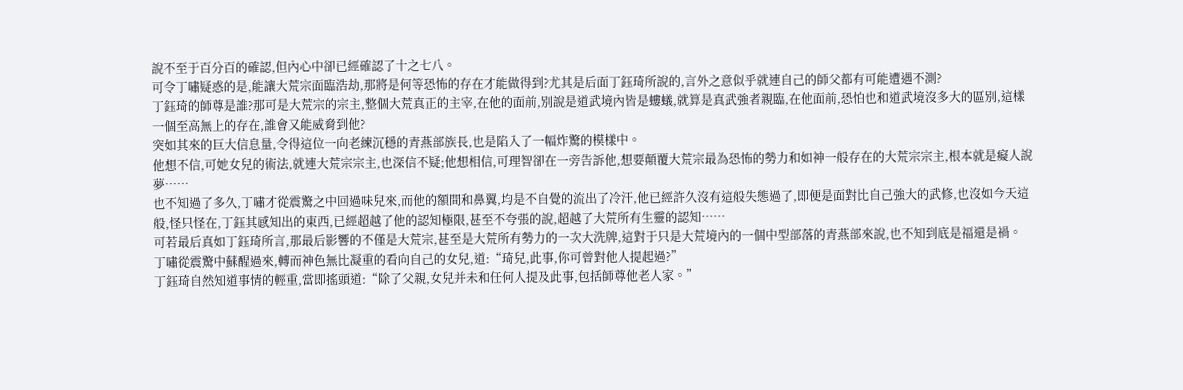說不至于百分百的確認,但內心中卻已經確認了十之七八。
可令丁嘯疑惑的是,能讓大荒宗面臨浩劫,那將是何等恐怖的存在才能做得到?尤其是后面丁鈺琦所說的,言外之意似乎就連自己的師父都有可能遭遇不測?
丁鈺琦的師尊是誰?那可是大荒宗的宗主,整個大荒真正的主宰,在他的面前,別說是道武境內皆是螻蟻,就算是真武強者親臨,在他面前,恐怕也和道武境沒多大的區別,這樣一個至高無上的存在,誰會又能威脅到他?
突如其來的巨大信息量,令得這位一向老練沉穩的青燕部族長,也是陷入了一幅炸驚的模樣中。
他想不信,可她女兒的術法,就連大荒宗宗主,也深信不疑;他想相信,可理智卻在一旁告訴他,想要顛覆大荒宗最為恐怖的勢力和如神一般存在的大荒宗宗主,根本就是癡人說夢……
也不知過了多久,丁嘯才從震驚之中回過味兒來,而他的額間和鼻翼,均是不自覺的流出了冷汗,他已經許久沒有這般失態過了,即便是面對比自己強大的武修,也沒如今天這般,怪只怪在,丁鈺其感知出的東西,已經超越了他的認知極限,甚至不夸張的說,超越了大荒所有生靈的認知……
可若最后真如丁鈺琦所言,那最后影響的不僅是大荒宗,甚至是大荒所有勢力的一次大洗牌,這對于只是大荒境內的一個中型部落的青燕部來說,也不知到底是福還是禍。
丁嘯從震驚中蘇醒過來,轉而神色無比凝重的看向自己的女兒,道:“琦兒,此事,你可曾對他人提起過?”
丁鈺琦自然知道事情的輕重,當即搖頭道:“除了父親,女兒并未和任何人提及此事,包括師尊他老人家。”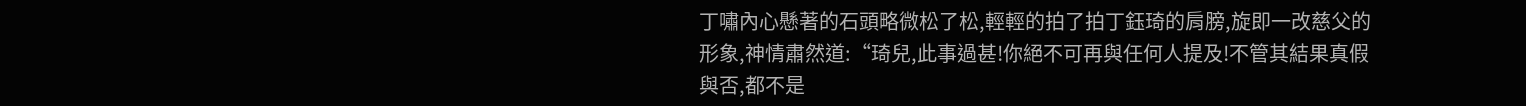丁嘯內心懸著的石頭略微松了松,輕輕的拍了拍丁鈺琦的肩膀,旋即一改慈父的形象,神情肅然道:“琦兒,此事過甚!你絕不可再與任何人提及!不管其結果真假與否,都不是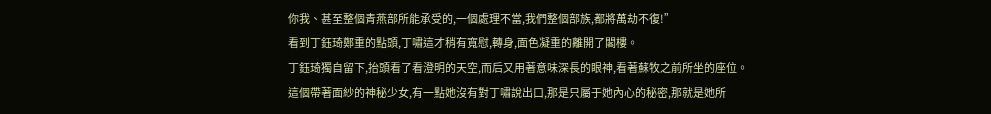你我、甚至整個青燕部所能承受的,一個處理不當,我們整個部族,都將萬劫不復!”
看到丁鈺琦鄭重的點頭,丁嘯這才稍有寬慰,轉身,面色凝重的離開了閣樓。
丁鈺琦獨自留下,抬頭看了看澄明的天空,而后又用著意味深長的眼神,看著蘇牧之前所坐的座位。
這個帶著面紗的神秘少女,有一點她沒有對丁嘯說出口,那是只屬于她內心的秘密,那就是她所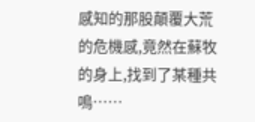感知的那股顛覆大荒的危機感,竟然在蘇牧的身上,找到了某種共鳴……